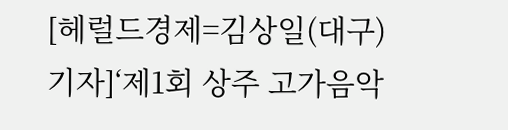[헤럴드경제=김상일(대구) 기자]‘제1회 상주 고가음악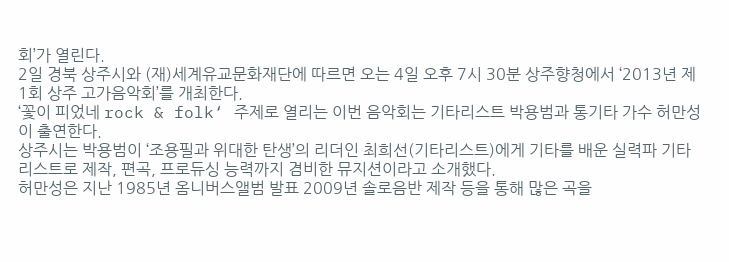회’가 열린다.
2일 경북 상주시와 (재)세계유교문화재단에 따르면 오는 4일 오후 7시 30분 상주향청에서 ‘2013년 제1회 상주 고가음악회’를 개최한다.
‘꽃이 피었네 rock & folk‘ 주제로 열리는 이번 음악회는 기타리스트 박용범과 통기타 가수 허만성이 출연한다.
상주시는 박용범이 ‘조용필과 위대한 탄생’의 리더인 최희선(기타리스트)에게 기타를 배운 실력파 기타리스트로 제작, 편곡, 프로듀싱 능력까지 겸비한 뮤지션이라고 소개했다.
허만성은 지난 1985년 옴니버스앨범 발표 2009년 솔로음반 제작 등을 통해 많은 곡을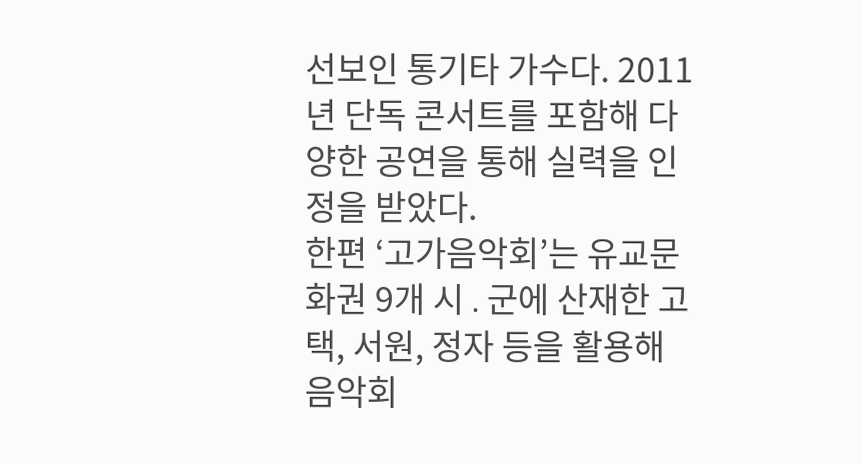선보인 통기타 가수다. 2011년 단독 콘서트를 포함해 다양한 공연을 통해 실력을 인정을 받았다.
한편 ‘고가음악회’는 유교문화권 9개 시․군에 산재한 고택, 서원, 정자 등을 활용해 음악회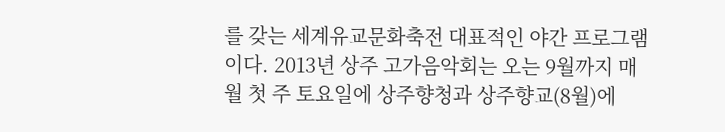를 갖는 세계유교문화축전 대표적인 야간 프로그램이다. 2013년 상주 고가음악회는 오는 9월까지 매월 첫 주 토요일에 상주향청과 상주향교(8월)에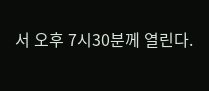서 오후 7시30분께 열린다.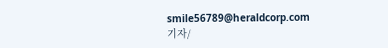smile56789@heraldcorp.com
기자/